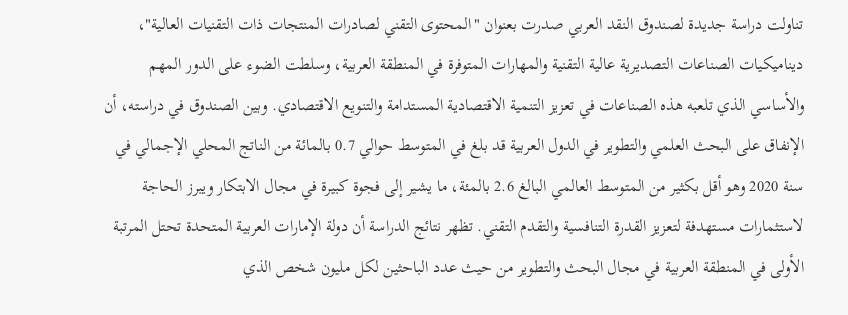تناولت دراسة جديدة لصندوق النقد العربي صدرت بعنوان "المحتوى التقني لصادرات المنتجات ذات التقنيات العالية"، ديناميكيات الصناعات التصديرية عالية التقنية والمهارات المتوفرة في المنطقة العربية، وسلطت الضوء على الدور المهم والأساسي الذي تلعبه هذه الصناعات في تعزيز التنمية الاقتصادية المستدامة والتنويع الاقتصادي. وبين الصندوق في دراسته، أن الإنفاق على البحث العلمي والتطوير في الدول العربية قد بلغ في المتوسط حوالي 0.7 بالمائة من الناتج المحلي الإجمالي في سنة 2020 وهو أقل بكثير من المتوسط العالمي البالغ 2.6 بالمئة، ما يشير إلى فجوة كبيرة في مجال الابتكار ويبرز الحاجة لاستثمارات مستهدفة لتعزيز القدرة التنافسية والتقدم التقني. تظهر نتائج الدراسة أن دولة الإمارات العربية المتحدة تحتل المرتبة الأولى في المنطقة العربية في مجال البحث والتطوير من حيث عدد الباحثين لكل مليون شخص الذي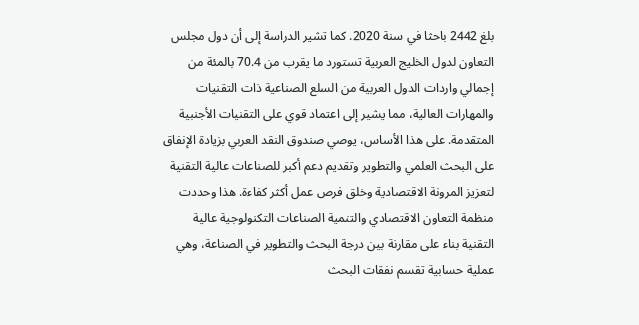بلغ 2442 باحثا في سنة 2020. كما تشير الدراسة إلى أن دول مجلس التعاون لدول الخليج العربية تستورد ما يقرب من 70.4 بالمئة من إجمالي واردات الدول العربية من السلع الصناعية ذات التقنيات والمهارات العالية، مما يشير إلى اعتماد قوي على التقنيات الأجنبية المتقدمة. على هذا الأساس، يوصي صندوق النقد العربي بزيادة الإنفاق على البحث العلمي والتطوير وتقديم دعم أكبر للصناعات عالية التقنية لتعزيز المرونة الاقتصادية وخلق فرص عمل أكثر كفاءة. هذا وحددت منظمة التعاون الاقتصادي والتنمية الصناعات التكنولوجية عالية التقنية بناء على مقارنة بين درجة البحث والتطوير في الصناعة، وهي عملية حسابية تقسم نفقات البحث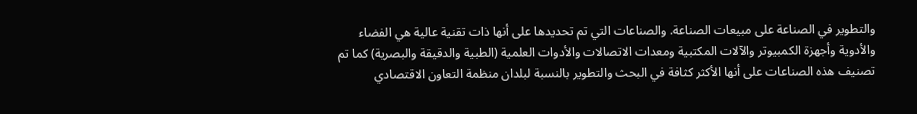والتطوير في الصناعة على مبيعات الصناعة. والصناعات التي تم تحديدها على أنها ذات تقنية عالية هي الفضاء والأدوية وأجهزة الكمبيوتر والآلات المكتبية ومعدات الاتصالات والأدوات العلمية (الطبية والدقيقة والبصرية) كما تم تصنيف هذه الصناعات على أنها الأكثر كثافة في البحث والتطوير بالنسبة لبلدان منظمة التعاون الاقتصادي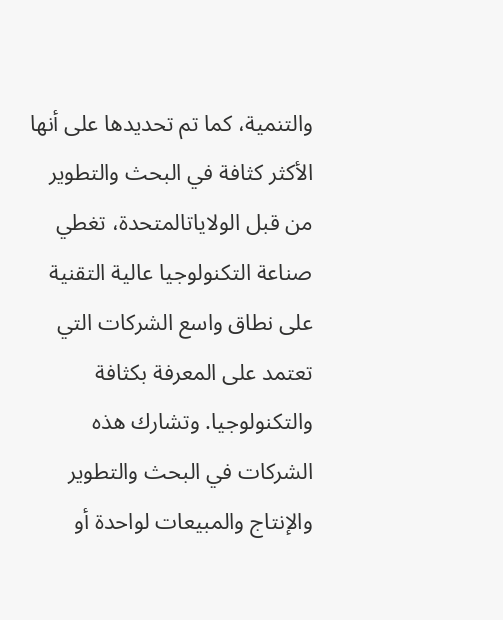والتنمية، كما تم تحديدها على أنها الأكثر كثافة في البحث والتطوير من قبل الولاياتالمتحدة، تغطي صناعة التكنولوجيا عالية التقنية على نطاق واسع الشركات التي تعتمد على المعرفة بكثافة والتكنولوجيا. وتشارك هذه الشركات في البحث والتطوير والإنتاج والمبيعات لواحدة أو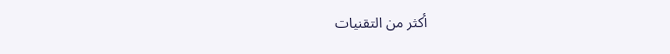أكثر من التقنيات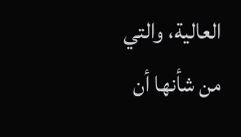العالية، والتي من شأنها أن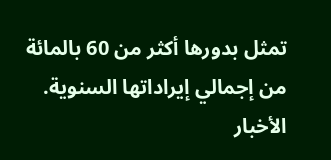تمثل بدورها أكثر من 60 بالمائة من إجمالي إيراداتها السنوية. الأخبار